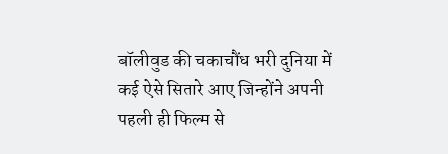बॉलीवुड की चकाचौंध भरी दुनिया में कई ऐसे सितारे आए जिन्होंने अपनी पहली ही फिल्म से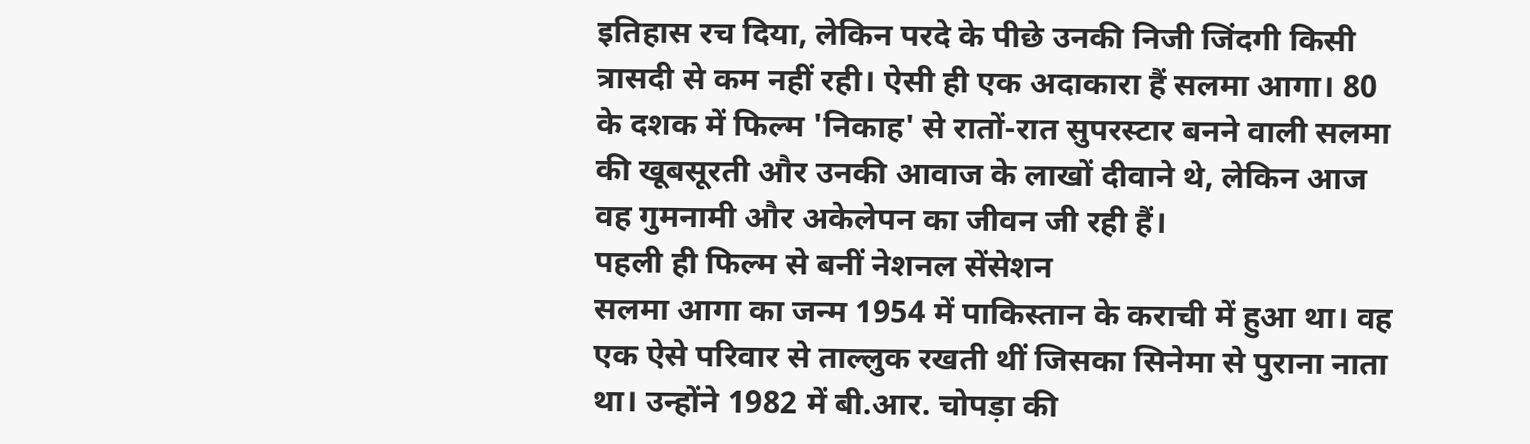इतिहास रच दिया, लेकिन परदे के पीछे उनकी निजी जिंदगी किसी त्रासदी से कम नहीं रही। ऐसी ही एक अदाकारा हैं सलमा आगा। 80 के दशक में फिल्म 'निकाह' से रातों-रात सुपरस्टार बनने वाली सलमा की खूबसूरती और उनकी आवाज के लाखों दीवाने थे, लेकिन आज वह गुमनामी और अकेलेपन का जीवन जी रही हैं।
पहली ही फिल्म से बनीं नेशनल सेंसेशन
सलमा आगा का जन्म 1954 में पाकिस्तान के कराची में हुआ था। वह एक ऐसे परिवार से ताल्लुक रखती थीं जिसका सिनेमा से पुराना नाता था। उन्होंने 1982 में बी.आर. चोपड़ा की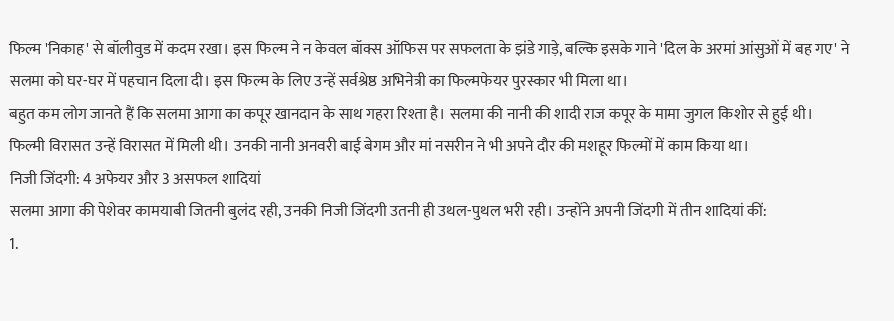फिल्म 'निकाह' से बॉलीवुड में कदम रखा। इस फिल्म ने न केवल बॉक्स ऑफिस पर सफलता के झंडे गाड़े, बल्कि इसके गाने 'दिल के अरमां आंसुओं में बह गए' ने सलमा को घर-घर में पहचान दिला दी। इस फिल्म के लिए उन्हें सर्वश्रेष्ठ अभिनेत्री का फिल्मफेयर पुरस्कार भी मिला था।
बहुत कम लोग जानते हैं कि सलमा आगा का कपूर खानदान के साथ गहरा रिश्ता है। सलमा की नानी की शादी राज कपूर के मामा जुगल किशोर से हुई थी। फिल्मी विरासत उन्हें विरासत में मिली थी। उनकी नानी अनवरी बाई बेगम और मां नसरीन ने भी अपने दौर की मशहूर फिल्मों में काम किया था।
निजी जिंदगी: 4 अफेयर और 3 असफल शादियां
सलमा आगा की पेशेवर कामयाबी जितनी बुलंद रही, उनकी निजी जिंदगी उतनी ही उथल-पुथल भरी रही। उन्होंने अपनी जिंदगी में तीन शादियां कीं:
1.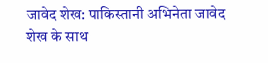जावेद शेख: पाकिस्तानी अभिनेता जावेद शेख के साथ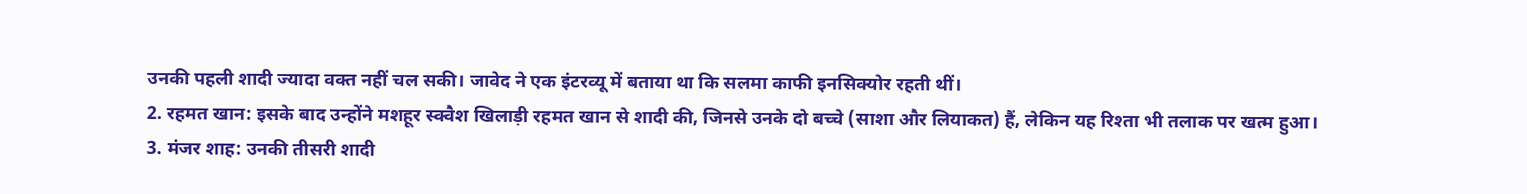उनकी पहली शादी ज्यादा वक्त नहीं चल सकी। जावेद ने एक इंटरव्यू में बताया था कि सलमा काफी इनसिक्योर रहती थीं।
2. रहमत खान: इसके बाद उन्होंने मशहूर स्क्वैश खिलाड़ी रहमत खान से शादी की, जिनसे उनके दो बच्चे (साशा और लियाकत) हैं, लेकिन यह रिश्ता भी तलाक पर खत्म हुआ।
3. मंजर शाह: उनकी तीसरी शादी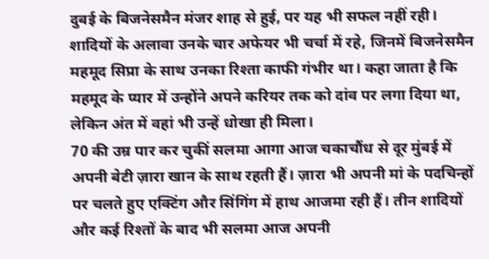दुबई के बिजनेसमैन मंजर शाह से हुई, पर यह भी सफल नहीं रही।
शादियों के अलावा उनके चार अफेयर भी चर्चा में रहे, जिनमें बिजनेसमैन महमूद सिप्रा के साथ उनका रिश्ता काफी गंभीर था। कहा जाता है कि महमूद के प्यार में उन्होंने अपने करियर तक को दांव पर लगा दिया था, लेकिन अंत में वहां भी उन्हें धोखा ही मिला।
70 की उम्र पार कर चुकीं सलमा आगा आज चकाचौंध से दूर मुंबई में अपनी बेटी ज़ारा खान के साथ रहती हैं। ज़ारा भी अपनी मां के पदचिन्हों पर चलते हुए एक्टिंग और सिंगिंग में हाथ आजमा रही हैं। तीन शादियों और कई रिश्तों के बाद भी सलमा आज अपनी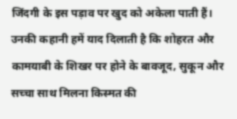जिंदगी के इस पड़ाव पर खुद को अकेला पाती हैं। उनकी कहानी हमें याद दिलाती है कि शोहरत और कामयाबी के शिखर पर होने के बावजूद, सुकून और सच्चा साथ मिलना किस्मत की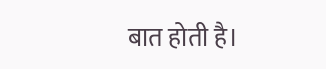बात होती है।